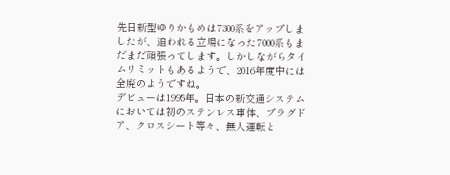先日新型ゆりかもめは7300系をアップしましたが、追われる立場になった7000系もまだまだ頑張ってします。しかしながらタイムリミットもあるようで、2016年度中には全廃のようですね。
デビューは1995年。日本の新交通システムにおいては初のステンレス車体、プラグドア、クロスシート等々、無人運転と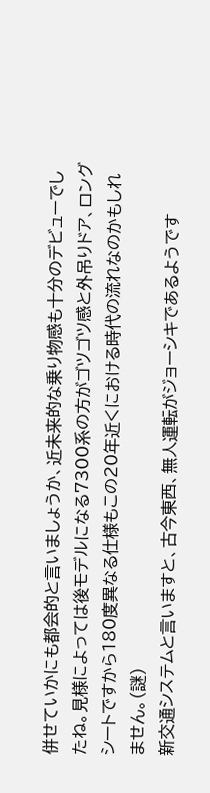併せていかにも都会的と言いましょうか、近未来的な乗り物感も十分のデビューでしたね。見様によっては後モデルになる7300系の方がゴツゴツ感と外吊りドア、ロングシートですから180度異なる仕様もこの20年近くにおける時代の流れなのかもしれません。(謎)
新交通システムと言いますと、古今東西、無人運転がジョーシキであるようです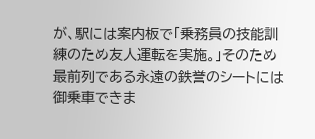が、駅には案内板で「乗務員の技能訓練のため友人運転を実施。」そのため最前列である永遠の鉄誉のシートには御乗車できま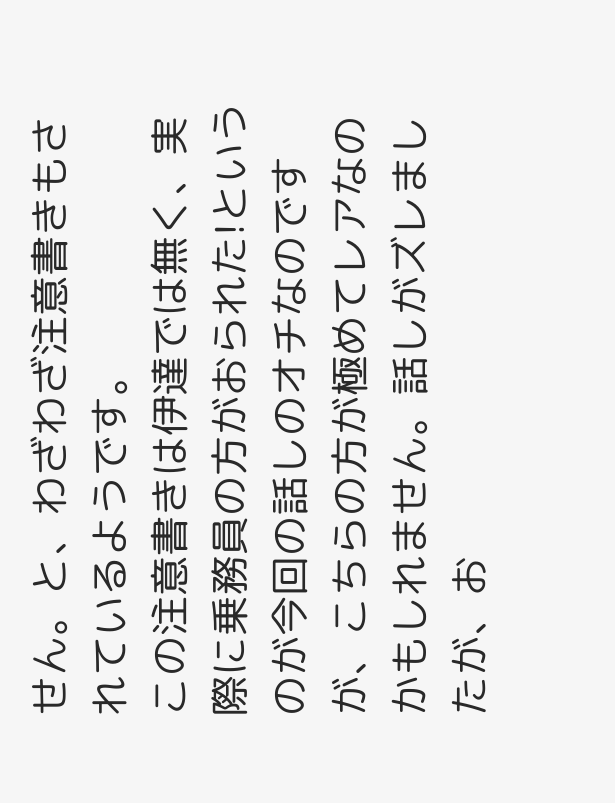せん。と、わざわざ注意書きもされているようです。
この注意書きは伊達では無く、実際に乗務員の方がおられた!というのが今回の話しのオチなのですが、こちらの方が極めてレアなのかもしれません。話しがズレましたが、お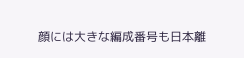顔には大きな編成番号も日本離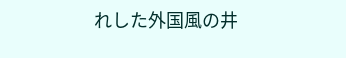れした外国風の井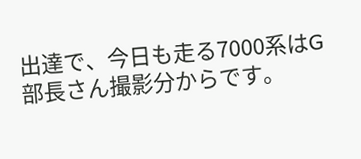出達で、今日も走る7000系はG部長さん撮影分からです。